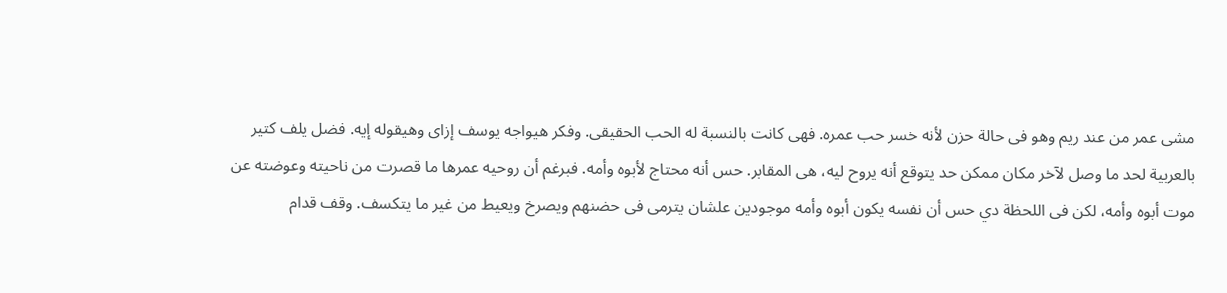مشى عمر من عند ريم وهو فى حالة حزن لأنه خسر حب عمره. فهى كانت بالنسبة له الحب الحقيقى. وفكر هيواجه يوسف إزاى وهيقوله إيه. فضل يلف كتير بالعربية لحد ما وصل لآخر مكان ممكن حد يتوقع أنه يروح ليه، هى المقابر. حس أنه محتاج لأبوه وأمه. فبرغم أن روحيه عمرها ما قصرت من ناحيته وعوضته عن موت أبوه وأمه، لكن فى اللحظة دي حس أن نفسه يكون أبوه وأمه موجودين علشان يترمى فى حضنهم ويصرخ ويعيط من غير ما يتكسف. وقف قدام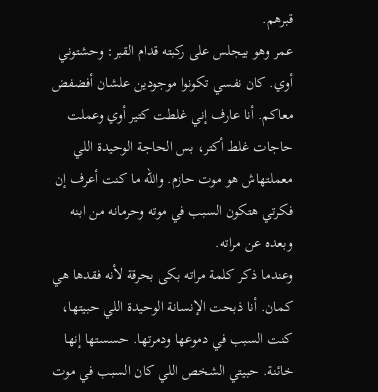قبرهم.
عمر وهو بيجلس على ركبته قدام القبر: وحشتوني أوي. كان نفسي تكونوا موجودين علشان أفضفض معاكم. أنا عارف إني غلطت كتير أوي وعملت حاجات غلط أكتر، بس الحاجة الوحيدة اللي معملتهاش هو موت حازم. والله ما كنت أعرف إن فكرتي هتكون السبب في موته وحرمانه من ابنه وبعده عن مراته.
وعندما ذكر كلمة مراته بكى بحرقة لأنه فقدها هي كمان. أنا ذبحت الإنسانة الوحيدة اللي حبيتها، كنت السبب في دموعها ودمرتها. حسستها إنها خائنة. حبيتي الشخص اللي كان السبب في موت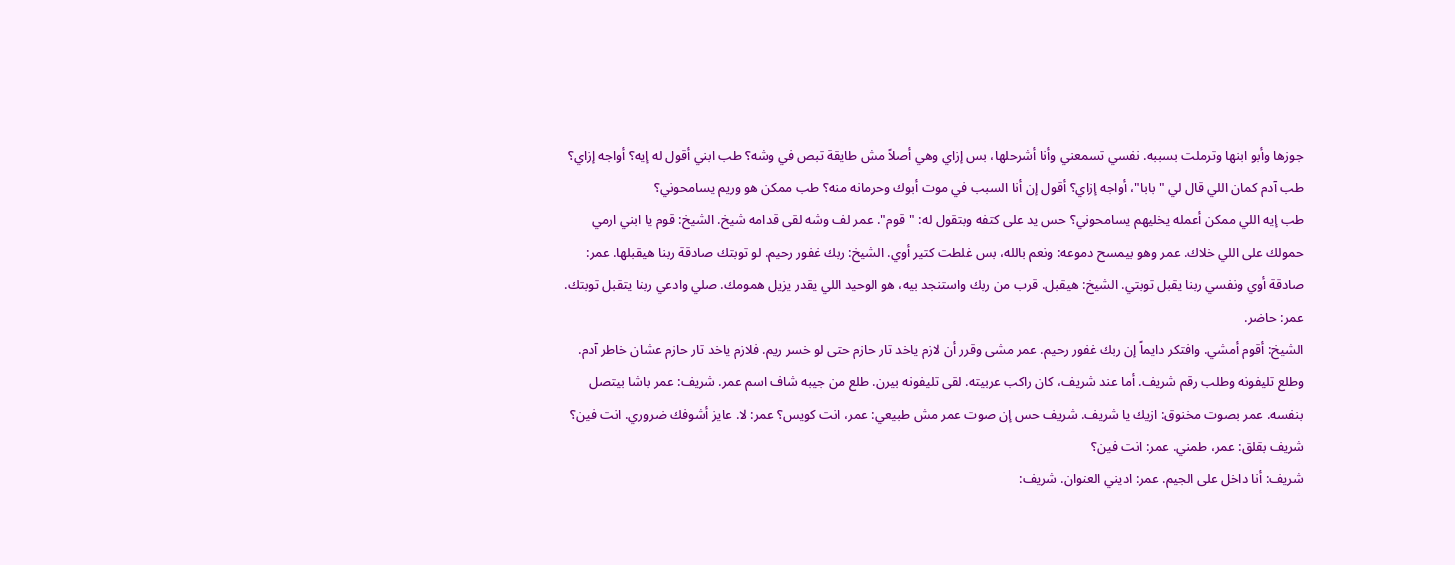جوزها وأبو ابنها وترملت بسببه. نفسي تسمعني وأنا أشرحلها، بس إزاي وهي أصلاً مش طايقة تبص في وشه؟ طب ابني أقول له إيه؟ أواجه إزاي؟ طب آدم كمان اللي قال لي "بابا"، أواجه إزاي؟ أقول إن أنا السبب في موت أبوك وحرمانه منه؟ طب ممكن هو وريم يسامحوني؟
طب إيه اللي ممكن أعمله يخليهم يسامحوني؟ حس يد على كتفه وبتقول له: "قوم". عمر لف وشه لقى قدامه شيخ. الشيخ: قوم يا ابني ارمي حمولك على اللي خلاك. عمر وهو بيمسح دموعه: ونعم بالله، بس غلطت كتير أوي. الشيخ: ربك غفور رحيم. لو توبتك صادقة ربنا هيقبلها. عمر: صادقة أوي ونفسي ربنا يقبل توبتي. الشيخ: هيقبل. قرب من ربك واستنجد بيه، هو الوحيد اللي يقدر يزيل همومك. صلي وادعي ربنا يتقبل توبتك. عمر: حاضر.
الشيخ: أقوم أمشي. وافتكر دايماً إن ربك غفور رحيم. عمر مشى وقرر أن لازم ياخد تار حازم حتى لو خسر ريم. فلازم ياخد تار حازم عشان خاطر آدم. وطلع تليفونه وطلب رقم شريف. أما عند شريف، كان راكب عربيته. لقى تليفونه بيرن. طلع من جيبه شاف اسم عمر. شريف: عمر باشا بيتصل بنفسه. عمر بصوت مخنوق: ازيك يا شريف. شريف حس إن صوت عمر مش طبيعي: عمر، انت كويس؟ عمر: لا. عايز أشوفك ضروري. انت فين؟ شريف بقلق: عمر، طمني. عمر: انت فين؟
شريف: أنا داخل على الجيم. عمر: اديني العنوان. شريف: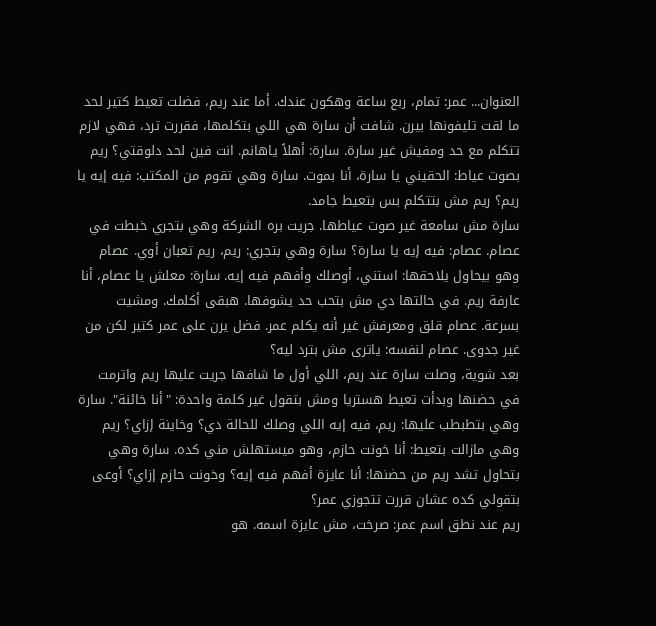العنوان... عمر: تمام، ربع ساعة وهكون عندك. أما عند ريم، فضلت تعيط كتير لحد ما لقت تليفونها بيرن. شافت أن سارة هي اللي بتكلمها، فقررت ترد، فهي لازم تتكلم مع حد ومفيش غير سارة. سارة: أهلاً ياهانم. انت فين لحد دلوقتي؟ ريم بصوت عياط: الحقيني يا سارة، أنا بموت. سارة وهي تقوم من المكتب: فيه إيه يا ريم؟ ريم مش بتتكلم بس بتعيط جامد.
سارة مش سامعة غير صوت عياطها. جريت بره الشركة وهي بتجري خبطت في عصام. عصام: فيه إيه يا سارة؟ سارة وهي بتجري: ريم، ريم تعبان أوي. عصام وهو بيحاول يلاحقها: استني، أوصلك وأفهم فيه إيه. سارة: معلش يا عصام، أنا عارفة ريم. في حالتها دي مش بتحب حد يشوفها. هبقى أكلمك. ومشيت بسرعة. عصام قلق ومعرفش غير أنه يكلم عمر. فضل يرن على عمر كتير لكن من غير جدوى. عصام لنفسه: ياترى مش بترد ليه؟
بعد شوية، وصلت سارة عند ريم، اللي أول ما شافها جريت عليها ريم واترمت في حضنها وبدأت تعيط هستريا ومش بتقول غير كلمة واحدة: "أنا خائنة". سارة وهي بتطبطب عليها: ريم، فيه إيه اللي وصلك للحالة دي؟ وخاينة إزاي؟ ريم وهي مازالت بتعيط: أنا خونت حازم، وهو ميستهلش مني كده. سارة وهي بتحاول تشد ريم من حضنها: أنا عايزة أفهم فيه إيه؟ وخونت حازم إزاي؟ أوعى بتقولي كده عشان قررت تتجوزي عمر؟
ريم عند نطق اسم عمر: صرخت، مش عايزة اسمه. هو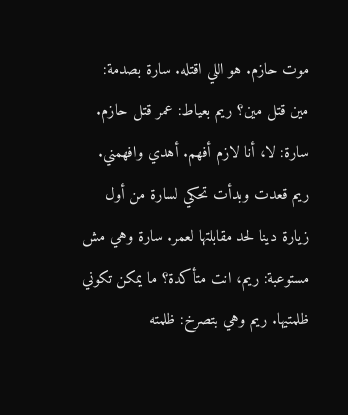موت حازم. هو اللي اقتله. سارة بصدمة: مين قتل مين؟ ريم بعياط: عمر قتل حازم. سارة: لا، أنا لازم أفهم. أهدي وافهمني. ريم قعدت وبدأت تحكي لسارة من أول زيارة دينا لحد مقابلتها لعمر. سارة وهي مش مستوعبة: ريم، انت متأكدة؟ ما يمكن تكوني ظلمتيها. ريم وهي بتصرخ: ظلمته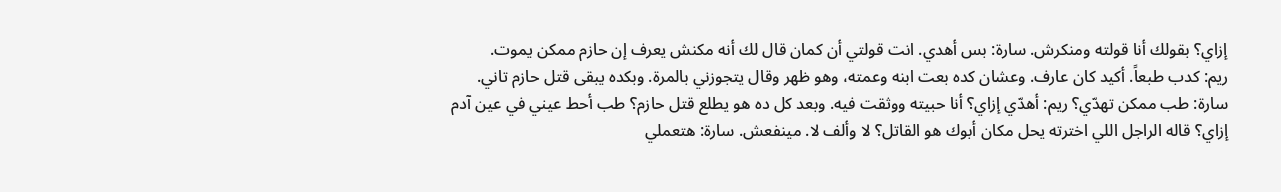إزاي؟ بقولك أنا قولته ومنكرش. سارة: بس أهدي. انت قولتي أن كمان قال لك أنه مكنش يعرف إن حازم ممكن يموت.
ريم: كدب طبعاً. أكيد كان عارف. وعشان كده بعت ابنه وعمته، وهو ظهر وقال يتجوزني بالمرة. وبكده يبقى قتل حازم تاني. سارة: طب ممكن تهدّي؟ ريم: أهدّي إزاي؟ أنا حبيته ووثقت فيه. وبعد كل ده هو يطلع قتل حازم؟ طب أحط عيني في عين آدم إزاي؟ قاله الراجل اللي اخترته يحل مكان أبوك هو القاتل؟ لا وألف لا. مينفعش. سارة: هتعملي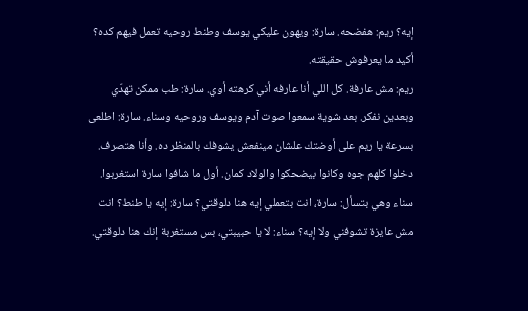إيه؟ ريم: هفضحه. سارة: ويهون عليكي يوسف وطنط روحيه تعمل فيهم كده؟ أكيد ما يعرفوش حقيقته.
ريم: مش عارفة. كل اللي أنا عارفه أني كرهته أوي. سارة: طب ممكن تهدّي وبعدين نفكر. بعد شوية سمعوا صوت آدم ويوسف وروحيه وسناء. سارة: اطلعى بسرعة يا ريم على أوضتك علشان مينفعش يشوفك بالمنظر ده. وأنا هتصرف. دخلوا كلهم جوه وكانوا بيضحكوا والولاد كمان. أول ما شافوا سارة استغربوا. سناء وهي بتسأل: سارة، انت بتعملي إيه هنا دلوقتي؟ سارة: إيه يا طنط؟ انت مش عايزة تشوفني ولا إيه؟ سناء: لا يا حبيبتي، بس مستغربة إنك هنا دلوقتي.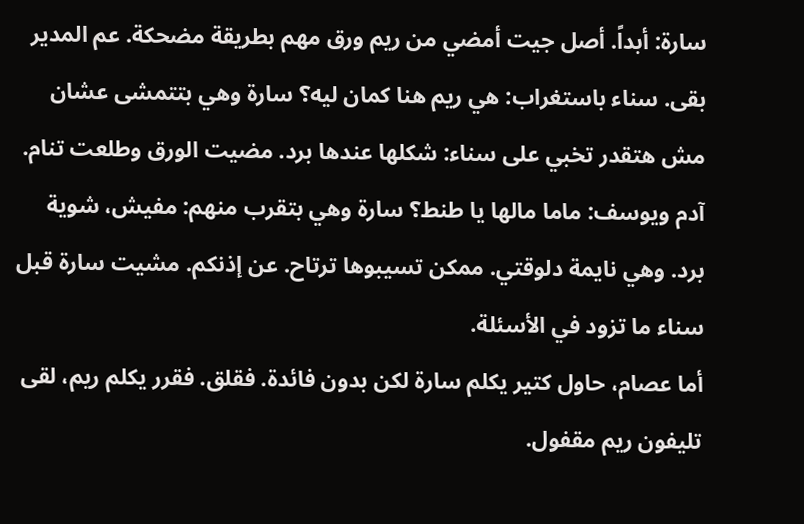سارة: أبداً. أصل جيت أمضي من ريم ورق مهم بطريقة مضحكة. عم المدير بقى. سناء باستغراب: هي ريم هنا كمان ليه؟ سارة وهي بتتمشى عشان مش هتقدر تخبي على سناء: شكلها عندها برد. مضيت الورق وطلعت تنام. آدم ويوسف: ماما مالها يا طنط؟ سارة وهي بتقرب منهم: مفيش، شوية برد. وهي نايمة دلوقتي. ممكن تسيبوها ترتاح. عن إذنكم. مشيت سارة قبل سناء ما تزود في الأسئلة.
أما عصام، حاول كتير يكلم سارة لكن بدون فائدة. فقلق. فقرر يكلم ريم، لقى تليفون ريم مقفول.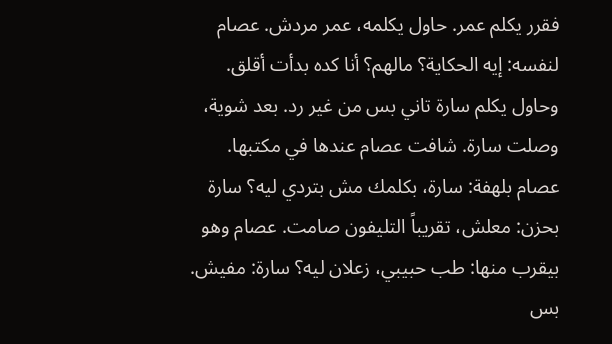فقرر يكلم عمر. حاول يكلمه، عمر مردش. عصام لنفسه: إيه الحكاية؟ مالهم؟ أنا كده بدأت أقلق. وحاول يكلم سارة تاني بس من غير رد. بعد شوية، وصلت سارة. شافت عصام عندها في مكتبها. عصام بلهفة: سارة، بكلمك مش بتردي ليه؟ سارة بحزن: معلش، تقريباً التليفون صامت. عصام وهو بيقرب منها: طب حبيبي، زعلان ليه؟ سارة: مفيش. بس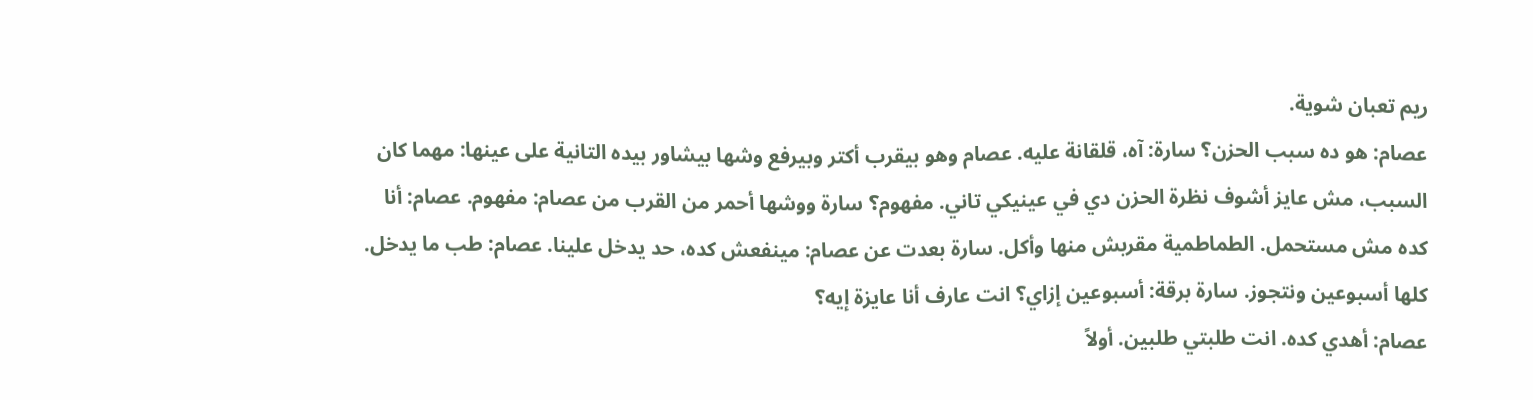ريم تعبان شوية.
عصام: هو ده سبب الحزن؟ سارة: آه، قلقانة عليه. عصام وهو بيقرب أكتر وبيرفع وشها بيشاور بيده التانية على عينها: مهما كان السبب، مش عايز أشوف نظرة الحزن دي في عينيكي تاني. مفهوم؟ سارة ووشها أحمر من القرب من عصام: مفهوم. عصام: أنا كده مش مستحمل. الطماطمية مقربش منها وأكل. سارة بعدت عن عصام: مينفعش كده، حد يدخل علينا. عصام: طب ما يدخل. كلها أسبوعين ونتجوز. سارة برقة: أسبوعين إزاي؟ انت عارف أنا عايزة إيه؟
عصام: أهدي كده. انت طلبتي طلبين. أولاً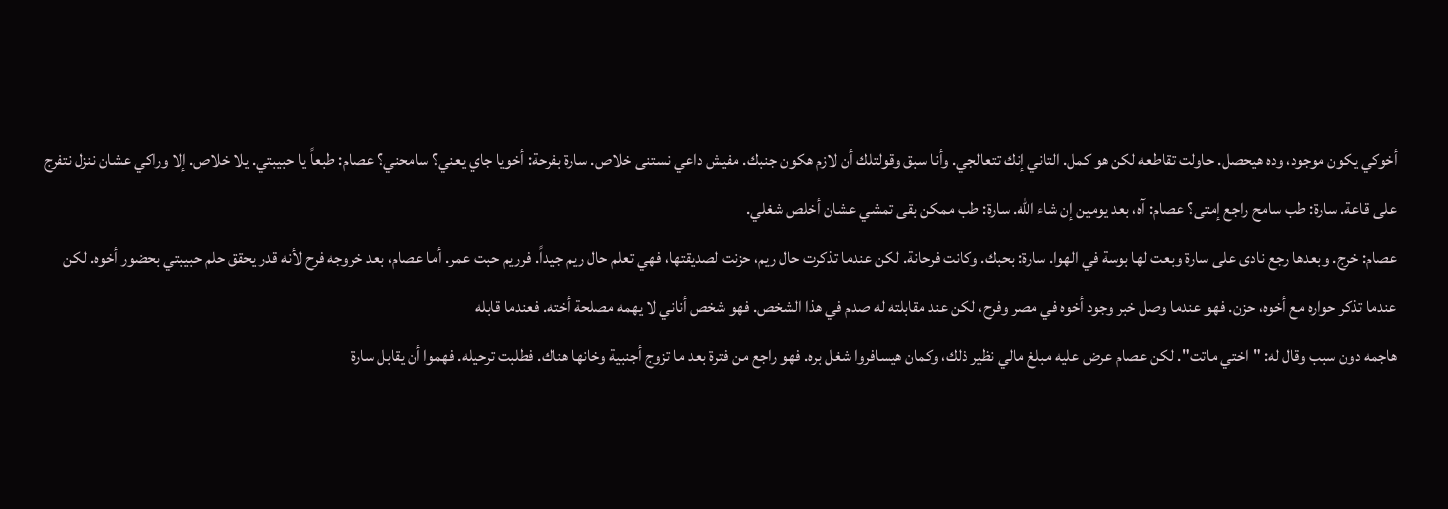أخوكي يكون موجود، وده هيحصل. حاولت تقاطعه لكن هو كمل. التاني إنك تتعالجي. وأنا سبق وقولتلك أن لازم هكون جنبك. مفيش داعي نستنى خلاص. سارة بفرحة: أخويا جاي يعني؟ سامحني؟ عصام: طبعاً يا حبيبتي. يلا خلاص. إلا وراكي عشان ننزل نتفرج على قاعة. سارة: طب سامح راجع إمتى؟ عصام: آه، بعد يومين إن شاء الله. سارة: طب ممكن بقى تمشي عشان أخلص شغلي.
عصام: خرج. وبعدها رجع نادى على سارة وبعت لها بوسة في الهوا. سارة: بحبك. وكانت فرحانة. لكن عندما تذكرت حال ريم، حزنت لصديقتها، فهي تعلم حال ريم جيداً. فرريم حبت عمر. أما عصام، بعد خروجه فرح لأنه قدر يحقق حلم حبيبتي بحضور أخوه. لكن عندما تذكر حواره مع أخوه، حزن. فهو عندما وصل خبر وجود أخوه في مصر وفرح، لكن عند مقابلته له صدم في هذا الشخص. فهو شخص أناني لا يهمه مصلحة أخته. فعندما قابله
هاجمه دون سبب وقال له: "اختي ماتت". لكن عصام عرض عليه مبلغ مالي نظير ذلك، وكمان هيسافروا شغل بره. فهو راجع من فترة بعد ما تزوج أجنبية وخانها هناك. فطلبت ترحيله. فهموا أن يقابل سارة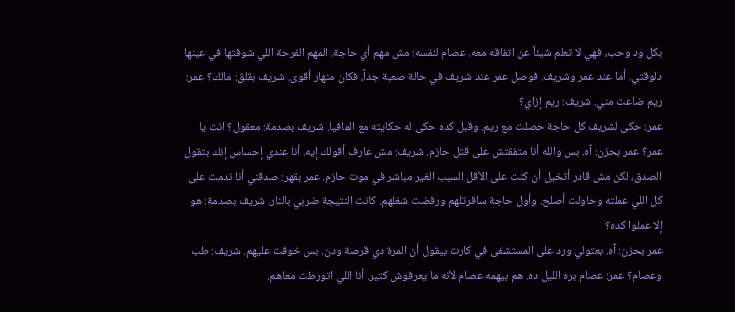بكل ود وحب، فهي لا تعلم شيئاً عن اتفاقه معه. عصام لنفسه: مش مهم أي حاجة. المهم الفرحة اللي شوفتها في عينها دلوقتي. أما عند عمر وشريف. فوصل عمر عند شريف في حالة صعبة جداً، فكان منهار أقوى. شريف بقلق: مالك؟ عمر: ريم ضاعت مني. شريف: ريم إزاي؟
عمر: حكى لشريف كل حاجة حصلت مع ريم. وقبل كده حكى له حكايته مع المافيا. شريف بصدمة: معقول؟ انت يا عمر؟ عمر بحزن: آه. بس والله أنا متفقتش على قتل حازم. شريف: مش عارف أقولك إيه. أنا عندي إحساس إنك بتقول الصدق، لكن مش قادر أتخيل أن كنت على الأقل السبب الغير مباشر في موت حازم. عمر بقهر: صدقني أنا ندمت على كل اللي عملته وحاولت أصلح. وأول حاجة سافرتلهم ورفضت شغلهم. كانت النتيجة ضربي بالنار. شريف بصدمة: هو إلا عملوا كده؟
عمر بحزن: آه. بعتولي ورد على المستشفى في كارت بيقول أن المرة دي قرصة ودن. بس خوفت عليهم. شريف: طب وعصام؟ عمر: عصام بره الليل ده. هم بيهمه عصام لأنه ما يعرفوش كتير. أنا اللي اتورطت معاهم.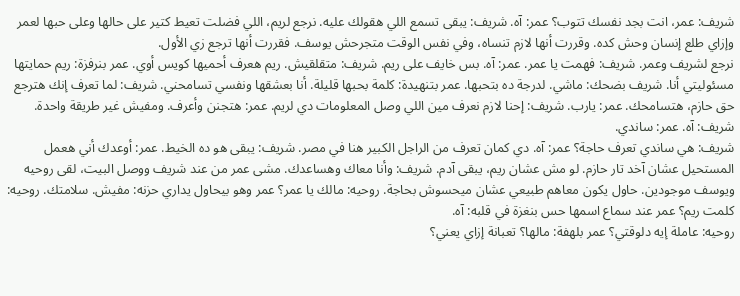شريف: عمر، انت بجد نفسك تتوب؟ عمر: آه. شريف: يبقى تسمع اللي هقولك عليه. نرجع لريم، اللي فضلت تعيط كتير على حالها وعلى حبها لعمر وإزاي طلع إنسان وحش كده. وقررت أنها لازم تنساه، وفي نفس الوقت متجرحش يوسف. فقررت أنها ترجع زي الأول.
نرجع لشريف وعمر. شريف: فهمت يا عمر. عمر: آه. بس خايف على ريم. شريف: متقلقيش. ريم هعرف أحميها كويس أوي. عمر بنرفزة: ريم حمايتها مسئوليتي أنا. شريف بضحك: ماشي. لدرجة ده بتحبها. عمر بتنهيدة: كلمة بحبها قليلة. أنا بعشقها ونفسي تسامحني. شريف: لما تعرف إنك هترجع حق حازم، هتسامحك. عمر: يارب. شريف: إحنا لازم نعرف مين اللي وصل المعلومات دي لريم. عمر: هتجنن وأعرف. ومفيش غير طريقة واحدة. شريف: آه. عمر: ساندي.
شريف: هي ساندي تعرف حاجة؟ عمر: آه. دي كمان تعرف من الراجل الكبير هنا في مصر. شريف: يبقى هو ده الخيط. عمر: أوعدك أني هعمل المستحيل عشان آخد تار حازم. لو مش عشان ريم، يبقى آدم. شريف: وأنا معاك وهساعدك. مشى عمر من عند شريف ووصل البيت، لقى روحيه ويوسف موجودين. حاول يكون معاهم طبيعي عشان ميحسوش بحاجة. روحيه: مالك يا عمر؟ عمر وهو بيحاول يداري حزنه: مفيش. سلامتك. روحيه: كلمت ريم؟ عمر عند سماع اسمها حس بنغزة في قلبه: آه.
روحيه: عاملة إيه دلوقتي؟ عمر بلهفة: مالها؟ تعبانة إزاي يعني؟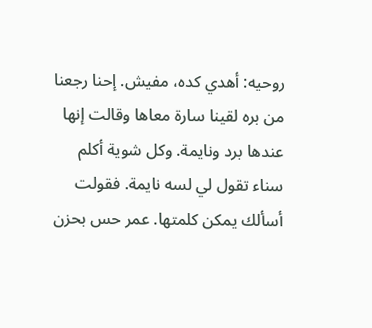روحيه: أهدي كده، مفيش. إحنا رجعنا من بره لقينا سارة معاها وقالت إنها عندها برد ونايمة. وكل شوية أكلم سناء تقول لي لسه نايمة. فقولت أسألك يمكن كلمتها. عمر حس بحزن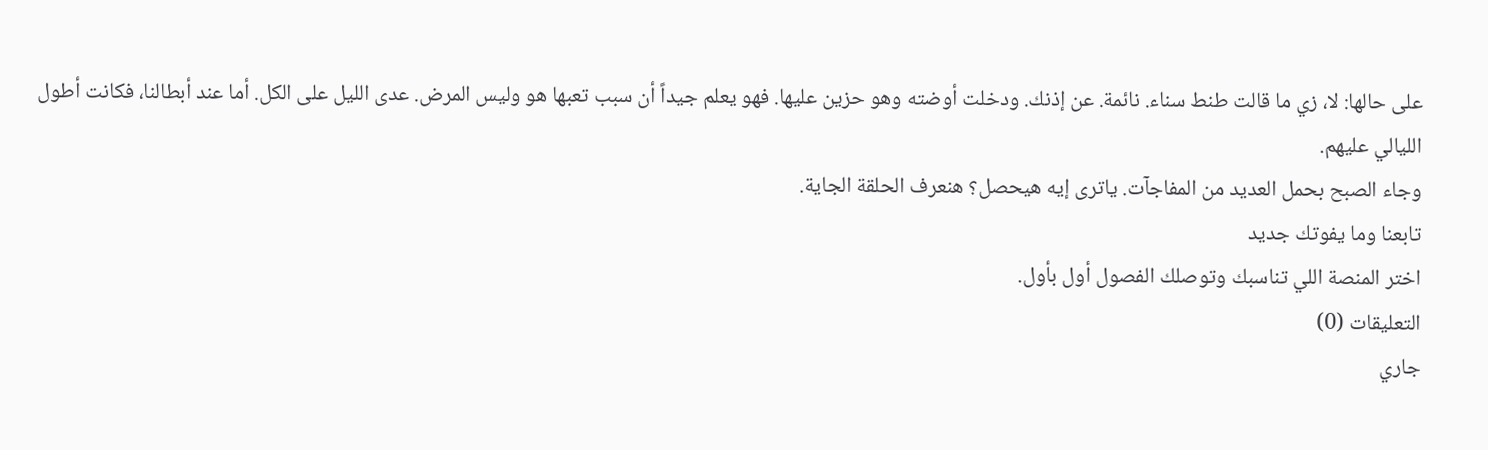على حالها: لا، زي ما قالت طنط سناء. نائمة. عن إذنك. ودخلت أوضته وهو حزين عليها. فهو يعلم جيداً أن سبب تعبها هو وليس المرض. عدى الليل على الكل. أما عند أبطالنا، فكانت أطول الليالي عليهم.
وجاء الصبح بحمل العديد من المفاجآت. ياترى إيه هيحصل؟ هنعرف الحلقة الجاية.
تابعنا وما يفوتك جديد
اختر المنصة اللي تناسبك وتوصلك الفصول أول بأول.
التعليقات (0)
جاري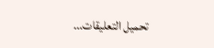تحميل التعليقات...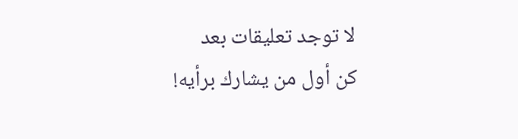لا توجد تعليقات بعد
كن أول من يشارك برأيه!